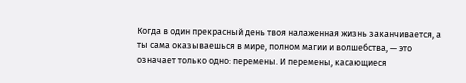Когда в один прекрасный день твоя налаженная жизнь заканчивается, а ты сама оказываешься в мире, полном магии и волшебства, — это означает только одно: перемены. И перемены, касающиеся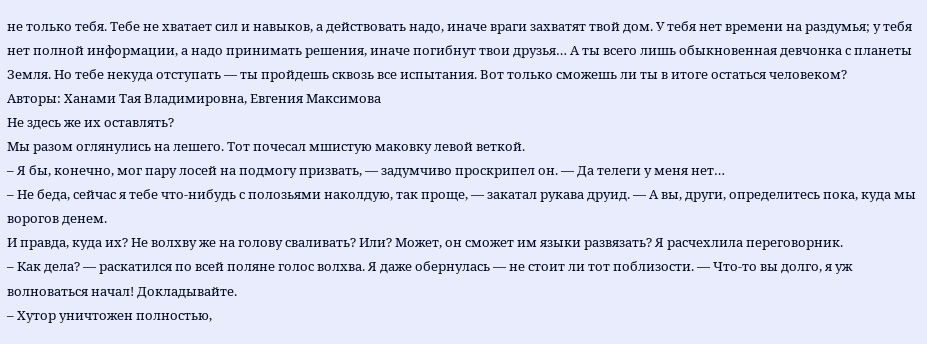не только тебя. Тебе не хватает сил и навыков, а действовать надо, иначе враги захватят твой дом. У тебя нет времени на раздумья; у тебя нет полной информации, а надо принимать решения, иначе погибнут твои друзья… А ты всего лишь обыкновенная девчонка с планеты Земля. Но тебе некуда отступать — ты пройдешь сквозь все испытания. Вот только сможешь ли ты в итоге остаться человеком?
Авторы: Ханами Тая Владимировна, Евгения Максимова
Не здесь же их оставлять?
Мы разом оглянулись на лешего. Тот почесал мшистую маковку левой веткой.
– Я бы, конечно, мог пару лосей на подмогу призвать, — задумчиво проскрипел он. — Да телеги у меня нет…
– Не беда, сейчас я тебе что-нибудь с полозьями наколдую, так проще, — закатал рукава друид. — А вы, други, определитесь пока, куда мы ворогов денем.
И правда, куда их? Не волхву же на голову сваливать? Или? Может, он сможет им языки развязать? Я расчехлила переговорник.
– Как дела? — раскатился по всей поляне голос волхва. Я даже обернулась — не стоит ли тот поблизости. — Что-то вы долго, я уж волноваться начал! Докладывайте.
– Хутор уничтожен полностью,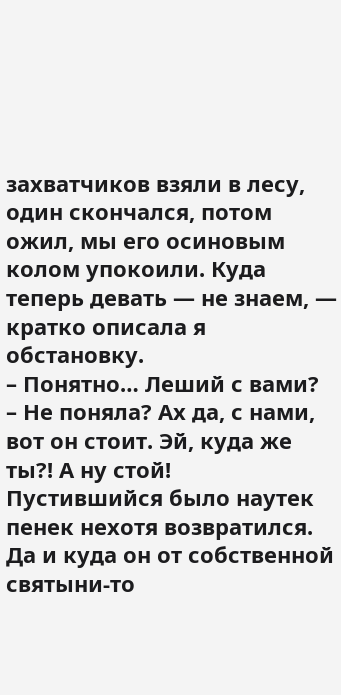захватчиков взяли в лесу, один скончался, потом ожил, мы его осиновым колом упокоили. Куда теперь девать — не знаем, — кратко описала я обстановку.
– Понятно… Леший с вами?
– Не поняла? Ах да, с нами, вот он стоит. Эй, куда же ты?! А ну стой!
Пустившийся было наутек пенек нехотя возвратился. Да и куда он от собственной святыни-то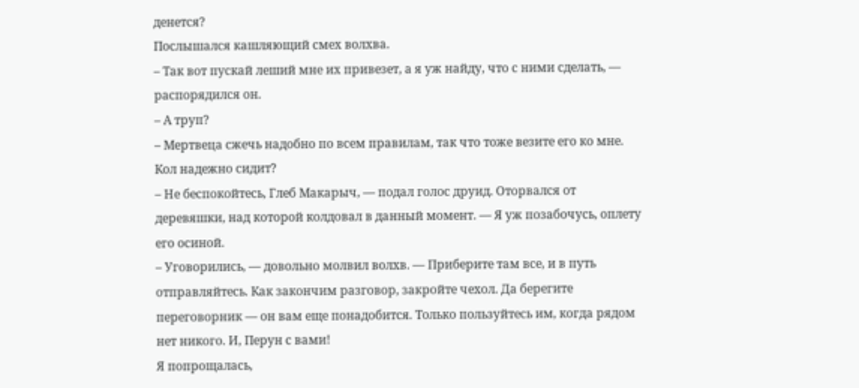денется?
Послышался кашляющий смех волхва.
– Так вот пускай леший мне их привезет, а я уж найду, что с ними сделать, — распорядился он.
– А труп?
– Мертвеца сжечь надобно по всем правилам, так что тоже везите его ко мне. Кол надежно сидит?
– Не беспокойтесь, Глеб Макарыч, — подал голос друид. Оторвался от деревяшки, над которой колдовал в данный момент. — Я уж позабочусь, оплету его осиной.
– Уговорились, — довольно молвил волхв. — Приберите там все, и в путь отправляйтесь. Как закончим разговор, закройте чехол. Да берегите переговорник — он вам еще понадобится. Только пользуйтесь им, когда рядом нет никого. И, Перун с вами!
Я попрощалась,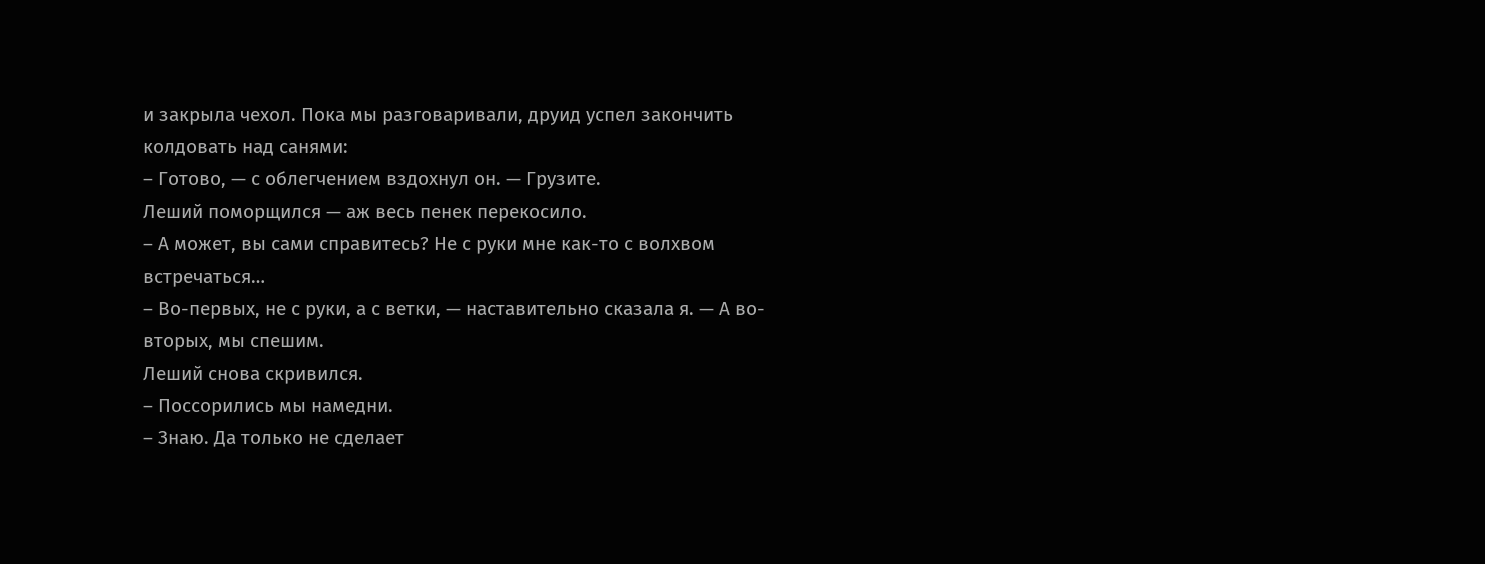и закрыла чехол. Пока мы разговаривали, друид успел закончить колдовать над санями:
– Готово, — с облегчением вздохнул он. — Грузите.
Леший поморщился — аж весь пенек перекосило.
– А может, вы сами справитесь? Не с руки мне как-то с волхвом встречаться…
– Во-первых, не с руки, а с ветки, — наставительно сказала я. — А во-вторых, мы спешим.
Леший снова скривился.
– Поссорились мы намедни.
– Знаю. Да только не сделает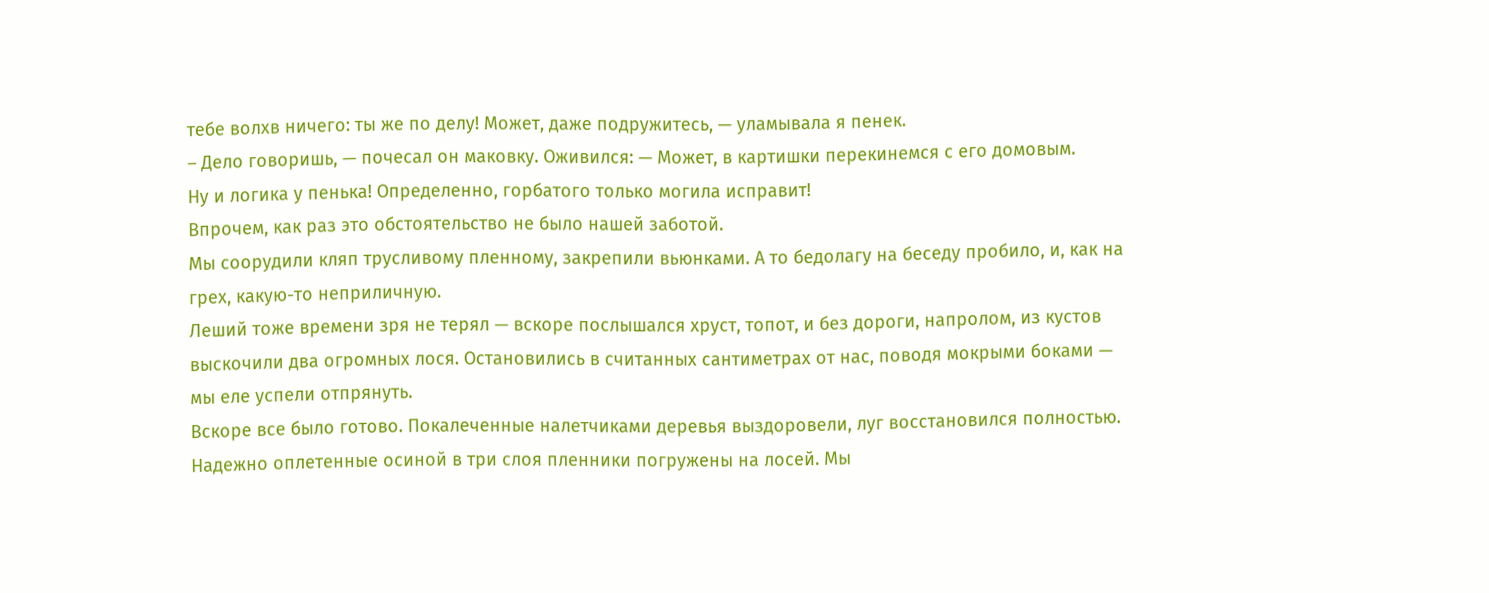тебе волхв ничего: ты же по делу! Может, даже подружитесь, — уламывала я пенек.
– Дело говоришь, — почесал он маковку. Оживился: — Может, в картишки перекинемся с его домовым.
Ну и логика у пенька! Определенно, горбатого только могила исправит!
Впрочем, как раз это обстоятельство не было нашей заботой.
Мы соорудили кляп трусливому пленному, закрепили вьюнками. А то бедолагу на беседу пробило, и, как на грех, какую-то неприличную.
Леший тоже времени зря не терял — вскоре послышался хруст, топот, и без дороги, напролом, из кустов выскочили два огромных лося. Остановились в считанных сантиметрах от нас, поводя мокрыми боками — мы еле успели отпрянуть.
Вскоре все было готово. Покалеченные налетчиками деревья выздоровели, луг восстановился полностью. Надежно оплетенные осиной в три слоя пленники погружены на лосей. Мы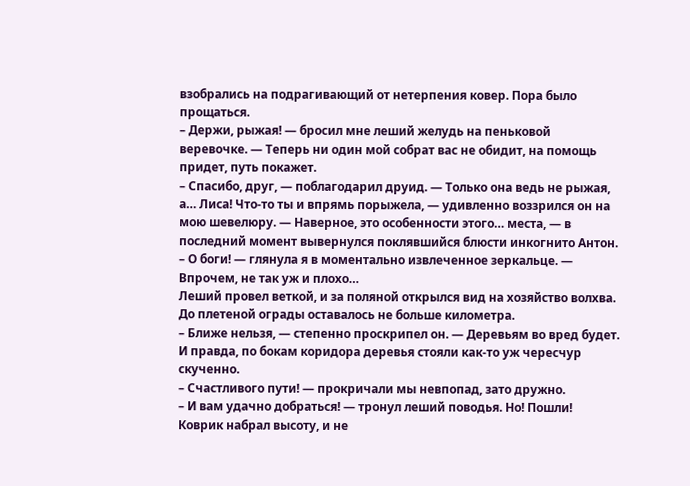взобрались на подрагивающий от нетерпения ковер. Пора было прощаться.
– Держи, рыжая! — бросил мне леший желудь на пеньковой веревочке. — Теперь ни один мой собрат вас не обидит, на помощь придет, путь покажет.
– Спасибо, друг, — поблагодарил друид. — Только она ведь не рыжая, а… Лиса! Что-то ты и впрямь порыжела, — удивленно воззрился он на мою шевелюру. — Наверное, это особенности этого… места, — в последний момент вывернулся поклявшийся блюсти инкогнито Антон.
– О боги! — глянула я в моментально извлеченное зеркальце. — Впрочем, не так уж и плохо…
Леший провел веткой, и за поляной открылся вид на хозяйство волхва. До плетеной ограды оставалось не больше километра.
– Ближе нельзя, — степенно проскрипел он. — Деревьям во вред будет.
И правда, по бокам коридора деревья стояли как-то уж чересчур скученно.
– Счастливого пути! — прокричали мы невпопад, зато дружно.
– И вам удачно добраться! — тронул леший поводья. Но! Пошли!
Коврик набрал высоту, и не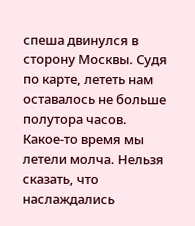спеша двинулся в сторону Москвы. Судя по карте, лететь нам оставалось не больше полутора часов.
Какое-то время мы летели молча. Нельзя сказать, что наслаждались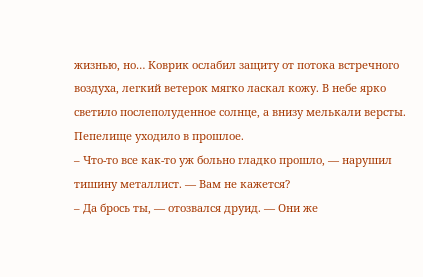жизнью, но… Коврик ослабил защиту от потока встречного воздуха, легкий ветерок мягко ласкал кожу. В небе ярко светило послеполуденное солнце, а внизу мелькали версты. Пепелище уходило в прошлое.
– Что-то все как-то уж больно гладко прошло, — нарушил тишину металлист. — Вам не кажется?
– Да брось ты, — отозвался друид. — Они же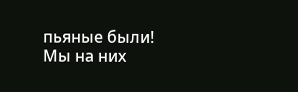пьяные были! Мы на них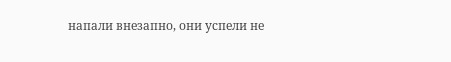напали внезапно, они успели не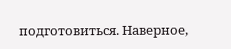подготовиться. Наверное,